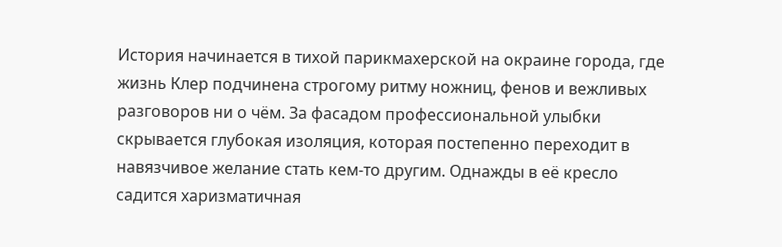История начинается в тихой парикмахерской на окраине города, где жизнь Клер подчинена строгому ритму ножниц, фенов и вежливых разговоров ни о чём. За фасадом профессиональной улыбки скрывается глубокая изоляция, которая постепенно переходит в навязчивое желание стать кем-то другим. Однажды в её кресло садится харизматичная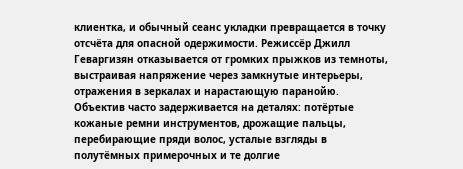клиентка, и обычный сеанс укладки превращается в точку отсчёта для опасной одержимости. Режиссёр Джилл Геваргизян отказывается от громких прыжков из темноты, выстраивая напряжение через замкнутые интерьеры, отражения в зеркалах и нарастающую паранойю. Объектив часто задерживается на деталях: потёртые кожаные ремни инструментов, дрожащие пальцы, перебирающие пряди волос, усталые взгляды в полутёмных примерочных и те долгие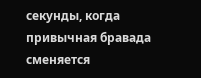секунды, когда привычная бравада сменяется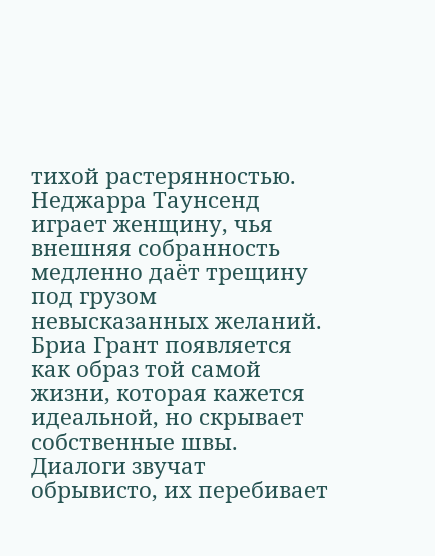тихой растерянностью. Неджарра Таунсенд играет женщину, чья внешняя собранность медленно даёт трещину под грузом невысказанных желаний. Бриа Грант появляется как образ той самой жизни, которая кажется идеальной, но скрывает собственные швы. Диалоги звучат обрывисто, их перебивает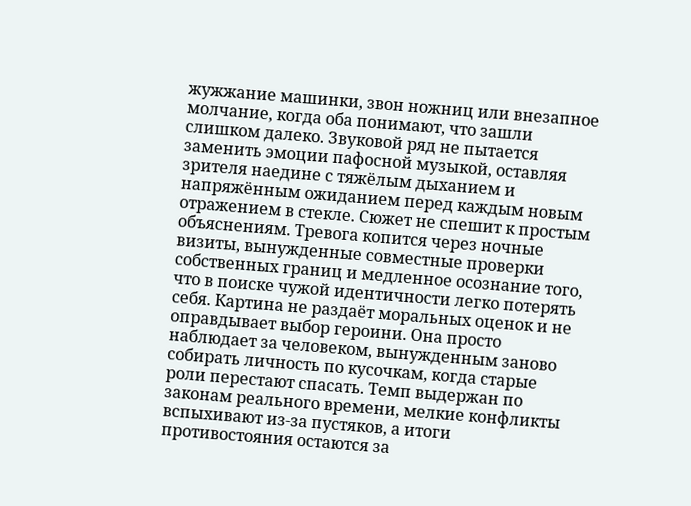жужжание машинки, звон ножниц или внезапное молчание, когда оба понимают, что зашли слишком далеко. Звуковой ряд не пытается заменить эмоции пафосной музыкой, оставляя зрителя наедине с тяжёлым дыханием и напряжённым ожиданием перед каждым новым отражением в стекле. Сюжет не спешит к простым объяснениям. Тревога копится через ночные визиты, вынужденные совместные проверки собственных границ и медленное осознание того, что в поиске чужой идентичности легко потерять себя. Картина не раздаёт моральных оценок и не оправдывает выбор героини. Она просто наблюдает за человеком, вынужденным заново собирать личность по кусочкам, когда старые роли перестают спасать. Темп выдержан по законам реального времени, мелкие конфликты вспыхивают из-за пустяков, а итоги противостояния остаются за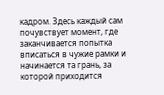кадром. Здесь каждый сам почувствует момент, где заканчивается попытка вписаться в чужие рамки и начинается та грань, за которой приходится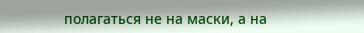полагаться не на маски, а на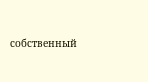собственный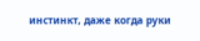инстинкт, даже когда руки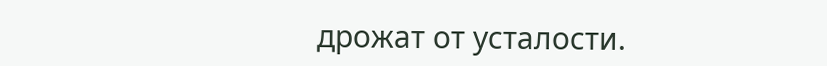дрожат от усталости.